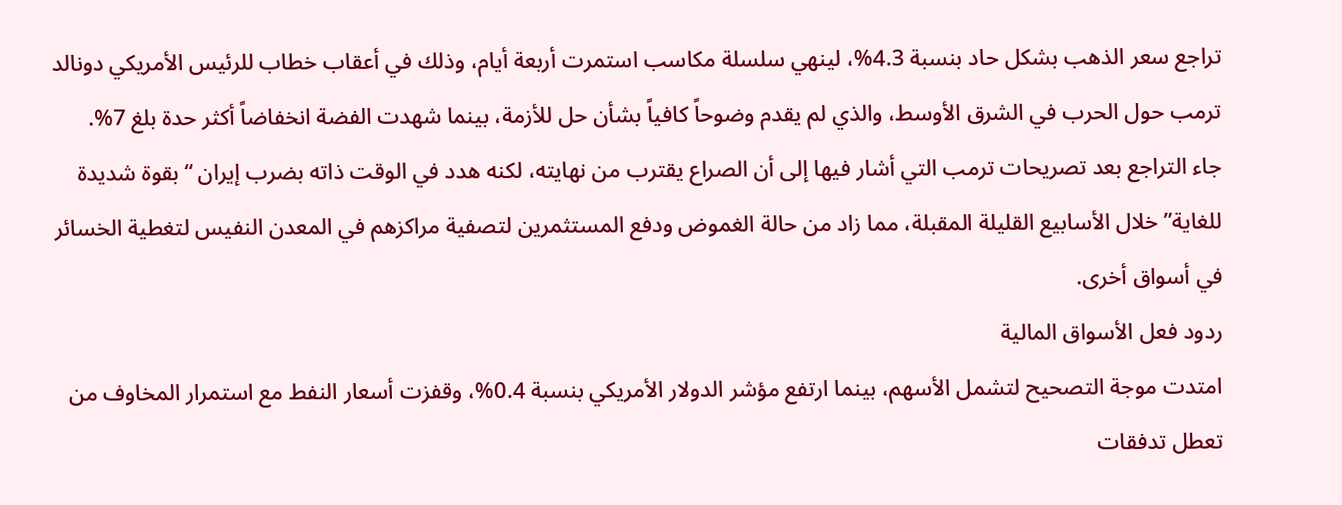تراجع سعر الذهب بشكل حاد بنسبة 4.3%، لينهي سلسلة مكاسب استمرت أربعة أيام، وذلك في أعقاب خطاب للرئيس الأمريكي دونالد ترمب حول الحرب في الشرق الأوسط، والذي لم يقدم وضوحاً كافياً بشأن حل للأزمة، بينما شهدت الفضة انخفاضاً أكثر حدة بلغ 7%.
جاء التراجع بعد تصريحات ترمب التي أشار فيها إلى أن الصراع يقترب من نهايته، لكنه هدد في الوقت ذاته بضرب إيران “بقوة شديدة للغاية” خلال الأسابيع القليلة المقبلة، مما زاد من حالة الغموض ودفع المستثمرين لتصفية مراكزهم في المعدن النفيس لتغطية الخسائر في أسواق أخرى.
ردود فعل الأسواق المالية
امتدت موجة التصحيح لتشمل الأسهم، بينما ارتفع مؤشر الدولار الأمريكي بنسبة 0.4%، وقفزت أسعار النفط مع استمرار المخاوف من تعطل تدفقات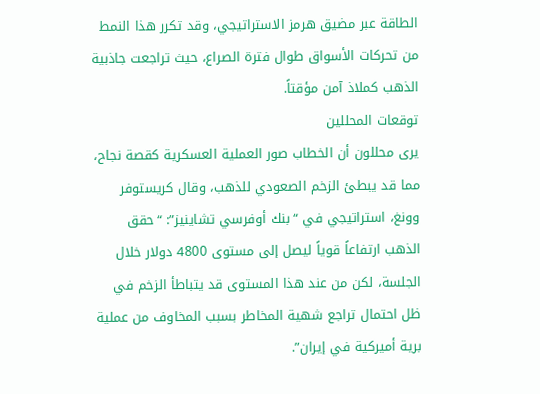الطاقة عبر مضيق هرمز الاستراتيجي، وقد تكرر هذا النمط من تحركات الأسواق طوال فترة الصراع، حيث تراجعت جاذبية الذهب كملاذ آمن مؤقتاً.
توقعات المحللين
يرى محللون أن الخطاب صور العملية العسكرية كقصة نجاح، مما قد يبطئ الزخم الصعودي للذهب، وقال كريستوفر وونغ، استراتيجي في “بنك أوفرسي تشاينيز”: “حقق الذهب ارتفاعاً قوياً ليصل إلى مستوى 4800 دولار خلال الجلسة، لكن من عند هذا المستوى قد يتباطأ الزخم في ظل احتمال تراجع شهية المخاطر بسبب المخاوف من عملية برية أميركية في إيران”.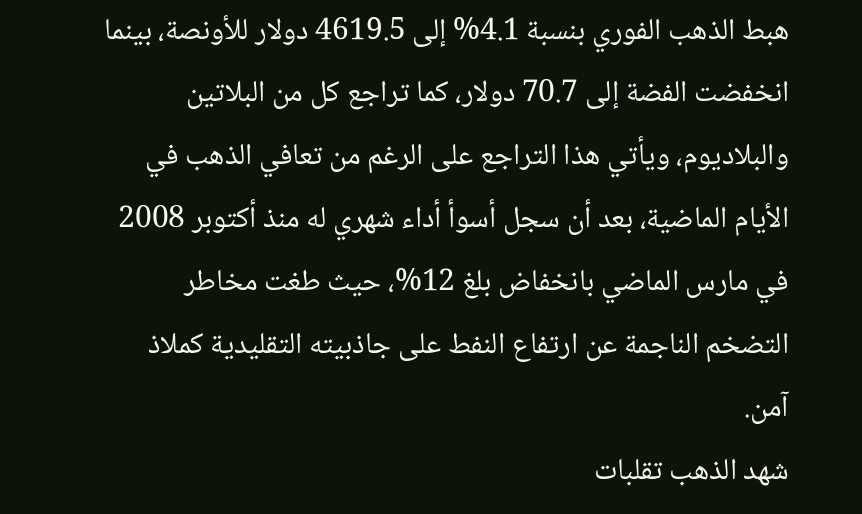هبط الذهب الفوري بنسبة 4.1% إلى 4619.5 دولار للأونصة، بينما انخفضت الفضة إلى 70.7 دولار، كما تراجع كل من البلاتين والبلاديوم، ويأتي هذا التراجع على الرغم من تعافي الذهب في الأيام الماضية، بعد أن سجل أسوأ أداء شهري له منذ أكتوبر 2008 في مارس الماضي بانخفاض بلغ 12%، حيث طغت مخاطر التضخم الناجمة عن ارتفاع النفط على جاذبيته التقليدية كملاذ آمن.
شهد الذهب تقلبات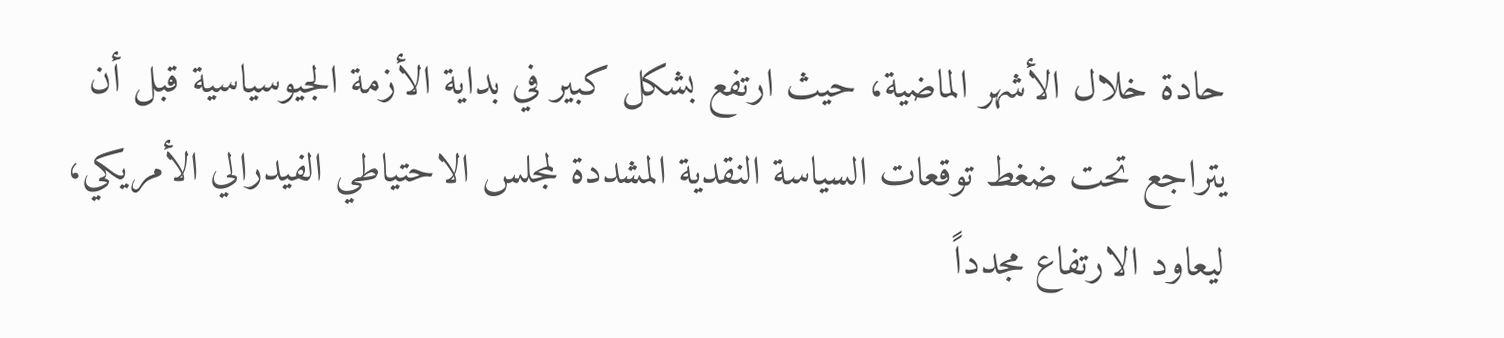حادة خلال الأشهر الماضية، حيث ارتفع بشكل كبير في بداية الأزمة الجيوسياسية قبل أن يتراجع تحت ضغط توقعات السياسة النقدية المشددة لمجلس الاحتياطي الفيدرالي الأمريكي، ليعاود الارتفاع مجدداً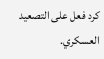كرد فعل على التصعيد العسكري.